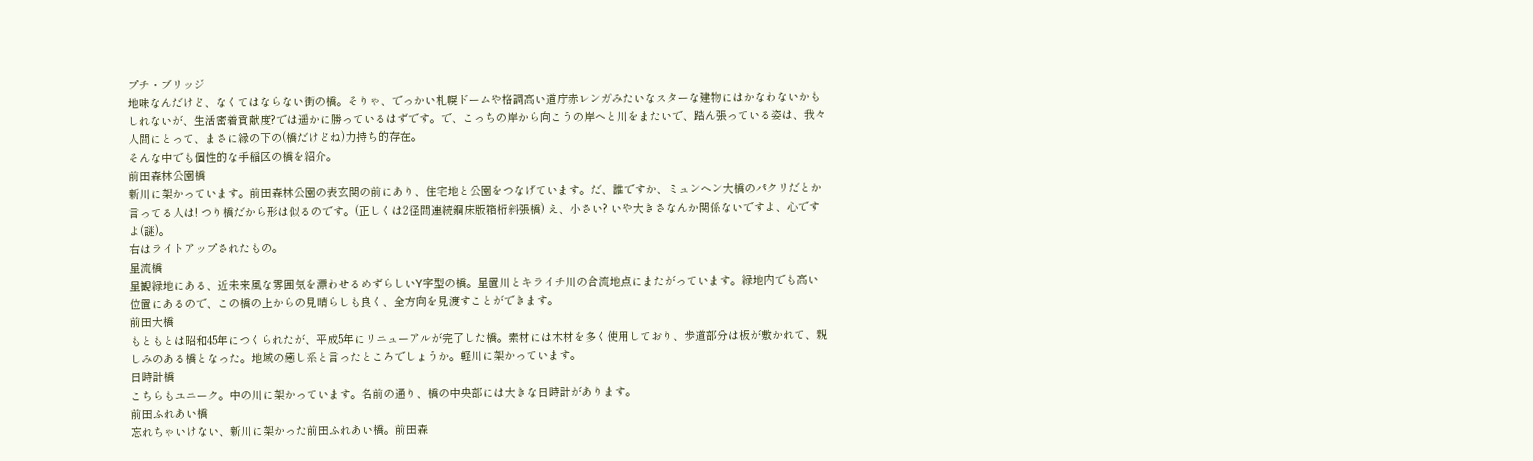プチ・ブリッジ
地味なんだけど、なくてはならない街の橋。そりゃ、でっかい札幌ドームや格調高い道庁赤レンガみたいなスターな建物にはかなわないかもしれないが、生活密着貢献度?では遥かに勝っているはずです。で、こっちの岸から向こうの岸へと川をまたいで、踏ん張っている姿は、我々人間にとって、まさに縁の下の(橋だけどね)力持ち的存在。
そんな中でも個性的な手稲区の橋を紹介。
前田森林公園橋
新川に架かっています。前田森林公園の表玄関の前にあり、住宅地と公園をつなげています。だ、誰ですか、ミュンヘン大橋のパクリだとか言ってる人は! つり橋だから形は似るのです。(正しくは2径間連続鋼床版箱桁斜張橋) え、小さい? いや大きさなんか関係ないですよ、心ですよ(謎)。
右はライトアップされたもの。
星流橋
星観緑地にある、近未来風な雰囲気を漂わせるめずらしいY字型の橋。星置川とキライチ川の合流地点にまたがっています。緑地内でも高い位置にあるので、この橋の上からの見晴らしも良く、全方向を見渡すことができます。
前田大橋
もともとは昭和45年につくられたが、平成5年にリニューアルが完了した橋。素材には木材を多く使用しており、歩道部分は板が敷かれて、親しみのある橋となった。地域の癒し系と言ったところでしょうか。軽川に架かっています。
日時計橋
こちらもユニーク。中の川に架かっています。名前の通り、橋の中央部には大きな日時計があります。
前田ふれあい橋
忘れちゃいけない、新川に架かった前田ふれあい橋。前田森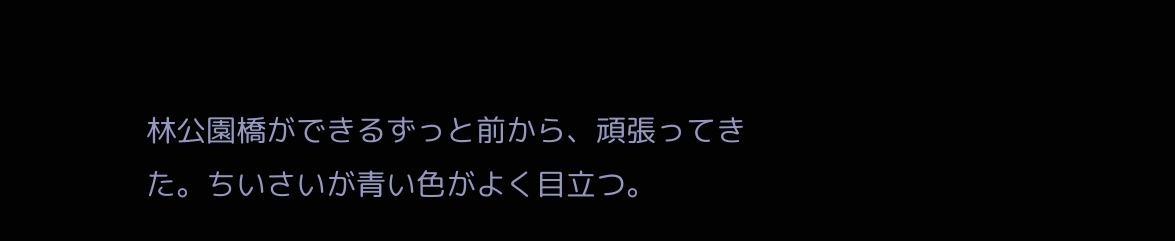林公園橋ができるずっと前から、頑張ってきた。ちいさいが青い色がよく目立つ。